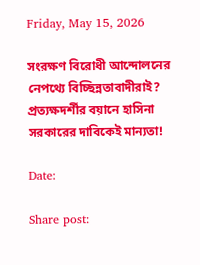Friday, May 15, 2026

সংরক্ষণ বিরোধী আন্দোলনের নেপথ্যে বিচ্ছিন্নতাবাদীরাই? প্রত্যক্ষদর্শীর বয়ানে হাসিনা সরকারের দাবিকেই মান্যতা!

Date:

Share post: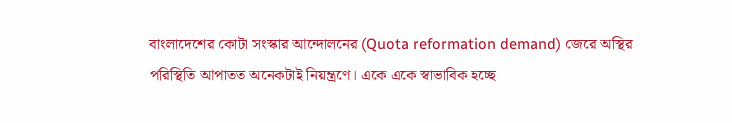বাংলাদেশের কোটা সংস্কার আন্দোলনের (Quota reformation demand) জেরে অস্থির পরিস্থিতি আপাতত অনেকটাই নিয়ন্ত্রণে। একে একে স্বাভাবিক হচ্ছে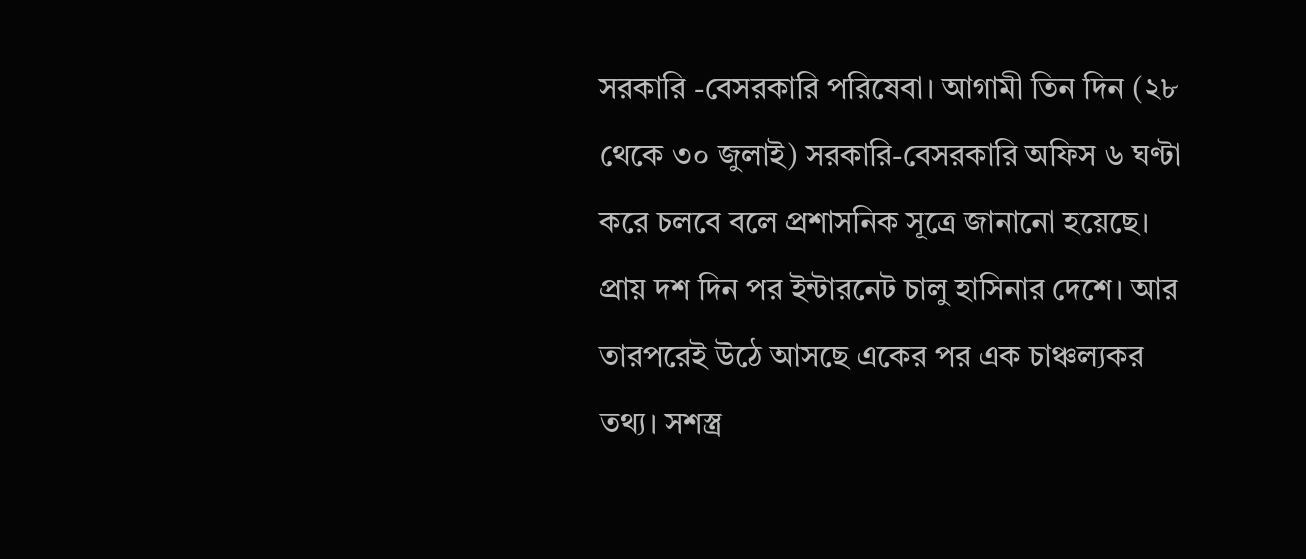সরকারি -বেসরকারি পরিষেবা। আগামী তিন দিন (২৮ থেকে ৩০ জুলাই) সরকারি-বেসরকারি অফিস ৬ ঘণ্টা করে চলবে বলে প্রশাসনিক সূত্রে জানানো হয়েছে। প্রায় দশ দিন পর ইন্টারনেট চালু হাসিনার দেশে। আর তারপরেই উঠে আসছে একের পর এক চাঞ্চল্যকর তথ্য। সশস্ত্র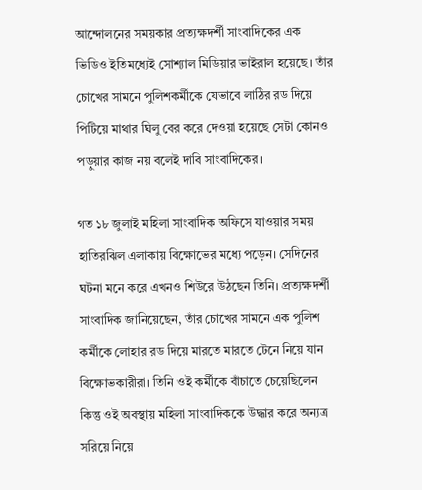আন্দোলনের সময়কার প্রত্যক্ষদর্শী সাংবাদিকের এক ভিডিও ইতিমধ্যেই সোশ্যাল মিডিয়ার ভাইরাল হয়েছে। তাঁর চোখের সামনে পুলিশকর্মীকে যেভাবে লাঠির রড দিয়ে পিটিয়ে মাথার ঘিলু বের করে দেওয়া হয়েছে সেটা কোনও পড়ুয়ার কাজ নয় বলেই দাবি সাংবাদিকের।

গত ১৮ জুলাই মহিলা সাংবাদিক অফিসে যাওয়ার সময় হাতিরঝিল এলাকায় বিক্ষোভের মধ্যে পড়েন। সেদিনের ঘটনা মনে করে এখনও শিউরে উঠছেন তিনি। প্রত্যক্ষদর্শী সাংবাদিক জানিয়েছেন, তাঁর চোখের সামনে এক পুলিশ কর্মীকে লোহার রড দিয়ে মারতে মারতে টেনে নিয়ে যান বিক্ষোভকারীরা। তিনি ওই কর্মীকে বাঁচাতে চেয়েছিলেন কিন্তু ওই অবস্থায় মহিলা সাংবাদিককে উদ্ধার করে অন্যত্র সরিয়ে নিয়ে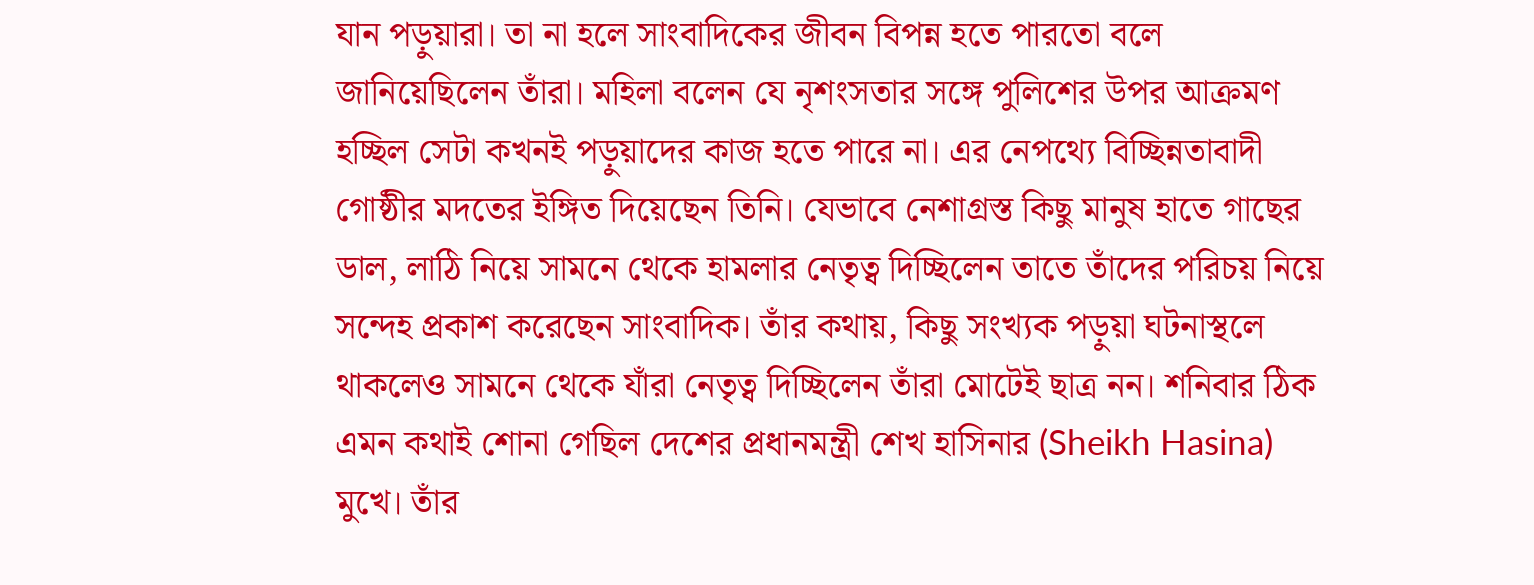যান পড়ুয়ারা। তা না হলে সাংবাদিকের জীবন বিপন্ন হতে পারতো বলে জানিয়েছিলেন তাঁরা। মহিলা বলেন যে নৃশংসতার সঙ্গে পুলিশের উপর আক্রমণ হচ্ছিল সেটা কখনই পড়ুয়াদের কাজ হতে পারে না। এর নেপথ্যে বিচ্ছিন্নতাবাদী গোষ্ঠীর মদতের ইঙ্গিত দিয়েছেন তিনি। যেভাবে নেশাগ্রস্ত কিছু মানুষ হাতে গাছের ডাল, লাঠি নিয়ে সামনে থেকে হামলার নেতৃত্ব দিচ্ছিলেন তাতে তাঁদের পরিচয় নিয়ে সন্দেহ প্রকাশ করেছেন সাংবাদিক। তাঁর কথায়, কিছু সংখ্যক পড়ুয়া ঘটনাস্থলে থাকলেও সামনে থেকে যাঁরা নেতৃত্ব দিচ্ছিলেন তাঁরা মোটেই ছাত্র নন। শনিবার ঠিক এমন কথাই শোনা গেছিল দেশের প্রধানমন্ত্রী শেখ হাসিনার (Sheikh Hasina) মুখে। তাঁর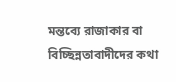মন্তব্যে রাজাকার বা বিচ্ছিন্নতাবাদীদের কথা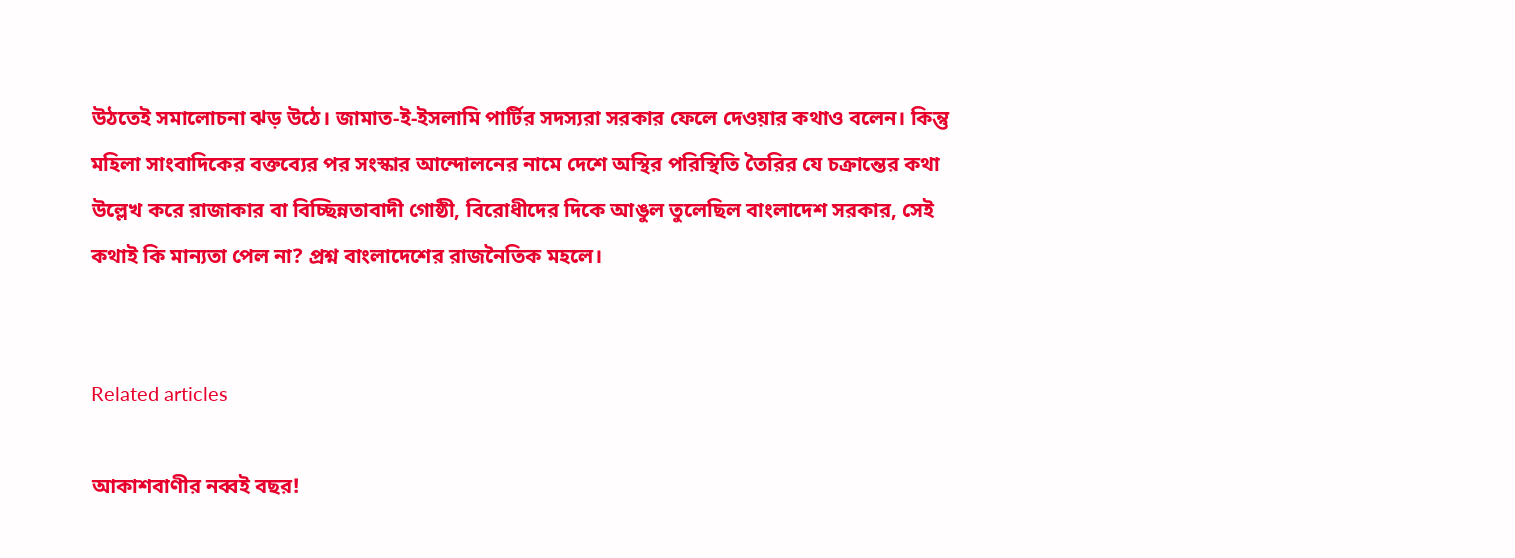উঠতেই সমালোচনা ঝড় উঠে। জামাত-ই-ইসলামি পার্টির সদস্যরা সরকার ফেলে দেওয়ার কথাও বলেন। কিন্তু মহিলা সাংবাদিকের বক্তব্যের পর সংস্কার আন্দোলনের নামে দেশে অস্থির পরিস্থিতি তৈরির যে চক্রান্তের কথা উল্লেখ করে রাজাকার বা বিচ্ছিন্নতাবাদী গোষ্ঠী, বিরোধীদের দিকে আঙুল তুলেছিল বাংলাদেশ সরকার, সেই কথাই কি মান্যতা পেল না? প্রশ্ন বাংলাদেশের রাজনৈতিক মহলে।


Related articles

আকাশবাণীর নব্বই বছর!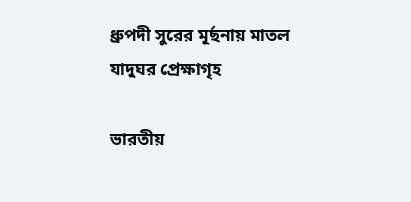ধ্রুপদী সুরের মূর্ছনায় মাতল যাদুঘর প্রেক্ষাগৃহ

ভারতীয়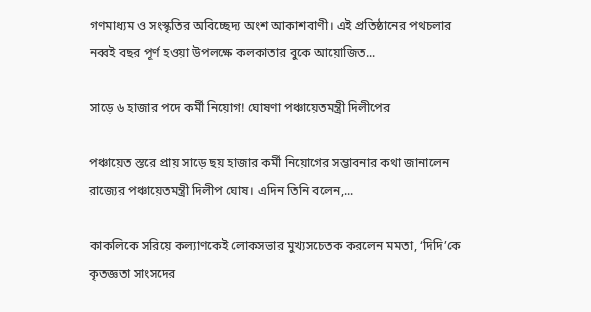গণমাধ্যম ও সংস্কৃতির অবিচ্ছেদ্য অংশ আকাশবাণী। এই প্রতিষ্ঠানের পথচলার নব্বই বছর পূর্ণ হওয়া উপলক্ষে কলকাতার বুকে আয়োজিত...

সাড়ে ৬ হাজার পদে কর্মী নিয়োগ! ঘোষণা পঞ্চায়েতমন্ত্রী দিলীপের

পঞ্চায়েত স্তরে প্রায় সাড়ে ছয় হাজার কর্মী নিয়োগের সম্ভাবনার কথা জানালেন রাজ্যের পঞ্চায়েতমন্ত্রী দিলীপ ঘোষ। এদিন তিনি বলেন,...

কাকলিকে সরিয়ে কল্যাণকেই লোকসভার মুখ্যসচেতক করলেন মমতা, ‘দিদি’কে কৃতজ্ঞতা সাংসদের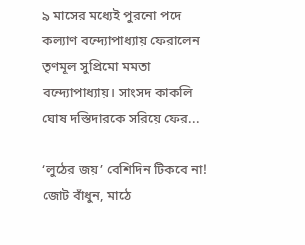৯ মাসের মধ্যেই পুরনো পদে কল্যাণ বন্দ্যোপাধ্যায় ফেরালেন তৃণমূল সুপ্রিমো মমতা বন্দ্যোপাধ্যায়। সাংসদ কাকলি ঘোষ দস্তিদারকে সরিয়ে ফের...

‘লুঠের জয়’ বেশিদিন টিকবে না! জোট বাঁধুন, মাঠে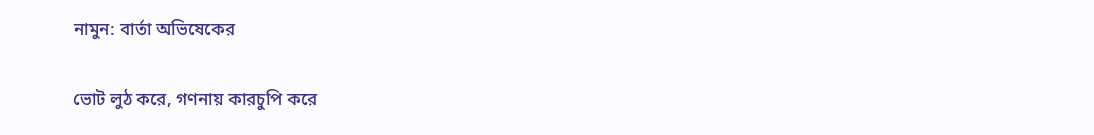নামুন: বার্তা অভিষেকের

ভোট লুঠ করে, গণনায় কারচুপি করে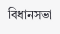বিধানসভা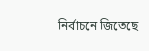নির্বাচনে জিতেছে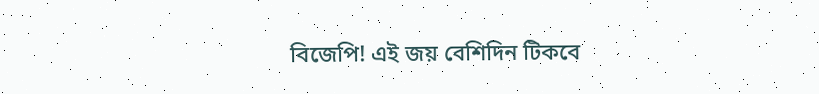বিজেপি! এই জয় বেশিদিন টিকবে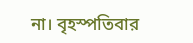না। বৃহস্পতিবার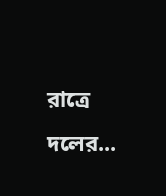রাত্রে দলের...